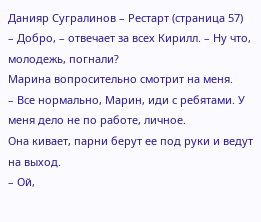Данияр Сугралинов – Рестарт (страница 57)
– Добро, – отвечает за всех Кирилл. – Ну что, молодежь, погнали?
Марина вопросительно смотрит на меня.
– Все нормально, Марин, иди с ребятами. У меня дело не по работе, личное.
Она кивает, парни берут ее под руки и ведут на выход.
– Ой,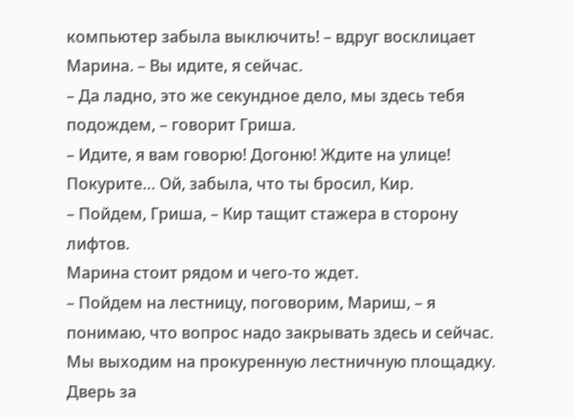компьютер забыла выключить! – вдруг восклицает Марина. – Вы идите, я сейчас.
– Да ладно, это же секундное дело, мы здесь тебя подождем, – говорит Гриша.
– Идите, я вам говорю! Догоню! Ждите на улице! Покурите… Ой, забыла, что ты бросил, Кир.
– Пойдем, Гриша, – Кир тащит стажера в сторону лифтов.
Марина стоит рядом и чего-то ждет.
– Пойдем на лестницу, поговорим, Мариш, – я понимаю, что вопрос надо закрывать здесь и сейчас.
Мы выходим на прокуренную лестничную площадку. Дверь за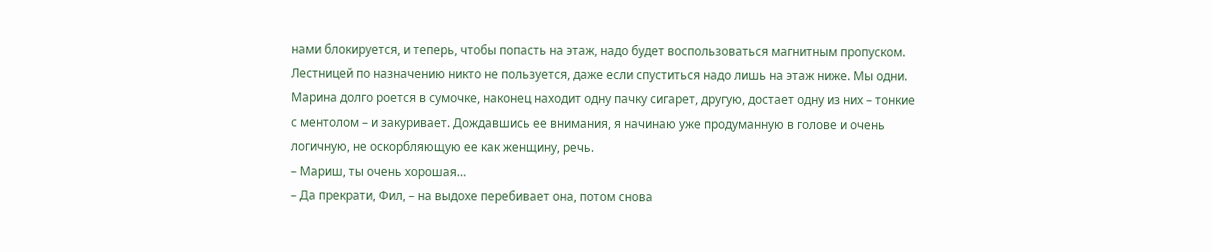нами блокируется, и теперь, чтобы попасть на этаж, надо будет воспользоваться магнитным пропуском. Лестницей по назначению никто не пользуется, даже если спуститься надо лишь на этаж ниже. Мы одни. Марина долго роется в сумочке, наконец находит одну пачку сигарет, другую, достает одну из них – тонкие с ментолом – и закуривает. Дождавшись ее внимания, я начинаю уже продуманную в голове и очень логичную, не оскорбляющую ее как женщину, речь.
– Мариш, ты очень хорошая…
– Да прекрати, Фил, – на выдохе перебивает она, потом снова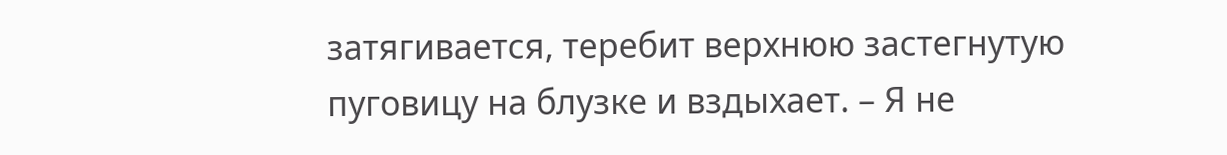затягивается, теребит верхнюю застегнутую пуговицу на блузке и вздыхает. – Я не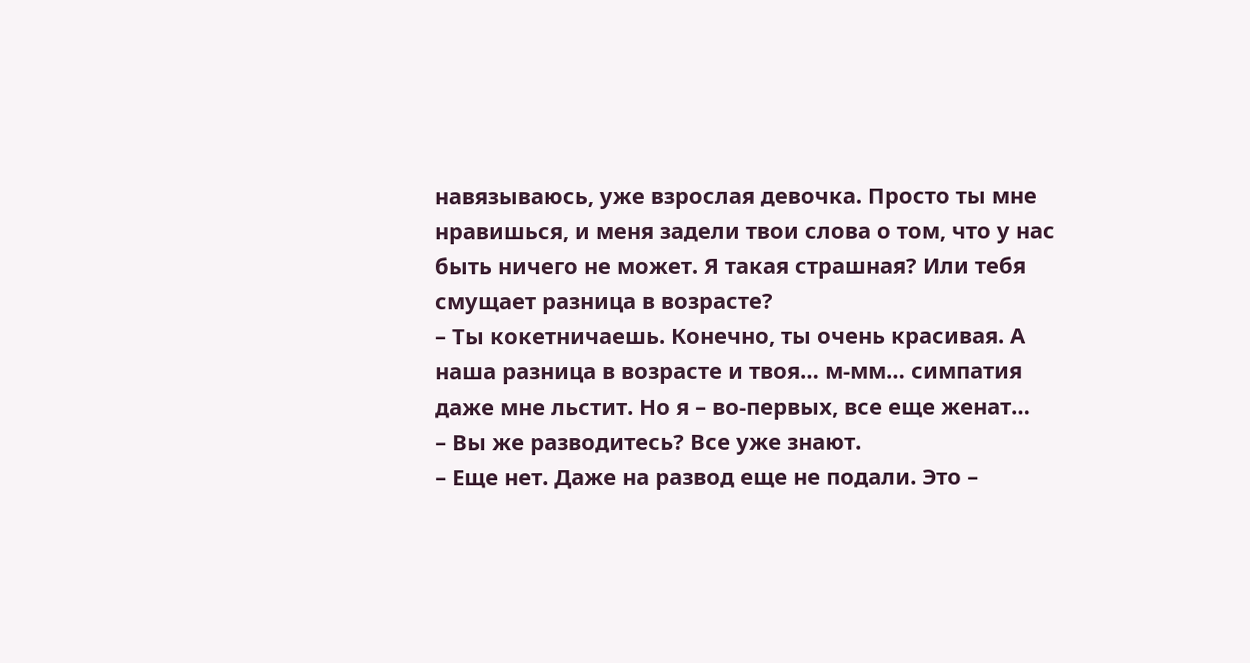навязываюсь, уже взрослая девочка. Просто ты мне нравишься, и меня задели твои слова о том, что у нас быть ничего не может. Я такая страшная? Или тебя смущает разница в возрасте?
– Ты кокетничаешь. Конечно, ты очень красивая. А наша разница в возрасте и твоя… м-мм… симпатия даже мне льстит. Но я – во‑первых, все еще женат…
– Вы же разводитесь? Все уже знают.
– Еще нет. Даже на развод еще не подали. Это –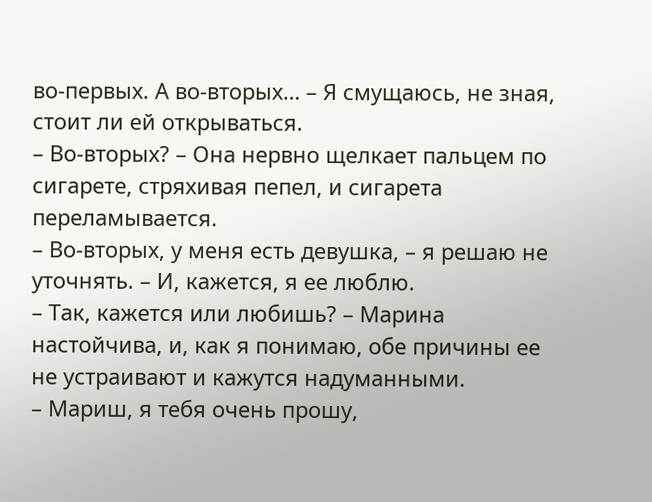во‑первых. А во‑вторых… – Я смущаюсь, не зная, стоит ли ей открываться.
– Во-вторых? – Она нервно щелкает пальцем по сигарете, стряхивая пепел, и сигарета переламывается.
– Во-вторых, у меня есть девушка, – я решаю не уточнять. – И, кажется, я ее люблю.
– Так, кажется или любишь? – Марина настойчива, и, как я понимаю, обе причины ее не устраивают и кажутся надуманными.
– Мариш, я тебя очень прошу,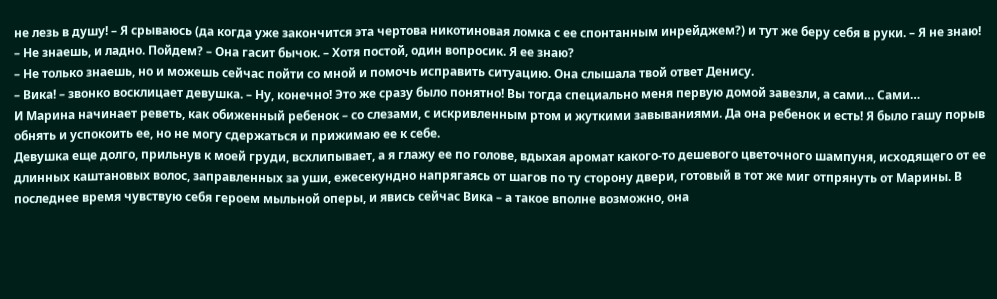не лезь в душу! – Я срываюсь (да когда уже закончится эта чертова никотиновая ломка с ее спонтанным инрейджем?) и тут же беру себя в руки. – Я не знаю!
– Не знаешь, и ладно. Пойдем? – Она гасит бычок. – Хотя постой, один вопросик. Я ее знаю?
– Не только знаешь, но и можешь сейчас пойти со мной и помочь исправить ситуацию. Она слышала твой ответ Денису.
– Вика! – звонко восклицает девушка. – Ну, конечно! Это же сразу было понятно! Вы тогда специально меня первую домой завезли, а сами… Сами…
И Марина начинает реветь, как обиженный ребенок – со слезами, с искривленным ртом и жуткими завываниями. Да она ребенок и есть! Я было гашу порыв обнять и успокоить ее, но не могу сдержаться и прижимаю ее к себе.
Девушка еще долго, прильнув к моей груди, всхлипывает, а я глажу ее по голове, вдыхая аромат какого-то дешевого цветочного шампуня, исходящего от ее длинных каштановых волос, заправленных за уши, ежесекундно напрягаясь от шагов по ту сторону двери, готовый в тот же миг отпрянуть от Марины. В последнее время чувствую себя героем мыльной оперы, и явись сейчас Вика – а такое вполне возможно, она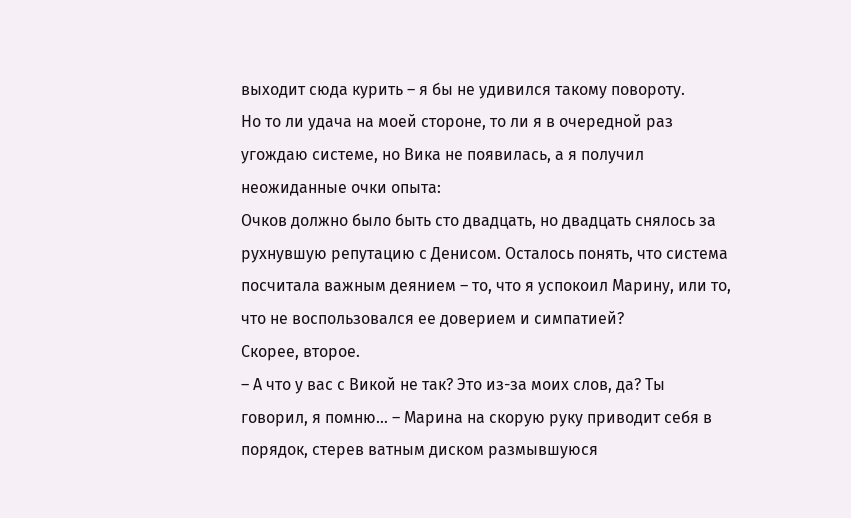выходит сюда курить – я бы не удивился такому повороту.
Но то ли удача на моей стороне, то ли я в очередной раз угождаю системе, но Вика не появилась, а я получил неожиданные очки опыта:
Очков должно было быть сто двадцать, но двадцать снялось за рухнувшую репутацию с Денисом. Осталось понять, что система посчитала важным деянием – то, что я успокоил Марину, или то, что не воспользовался ее доверием и симпатией?
Скорее, второе.
– А что у вас с Викой не так? Это из-за моих слов, да? Ты говорил, я помню… – Марина на скорую руку приводит себя в порядок, стерев ватным диском размывшуюся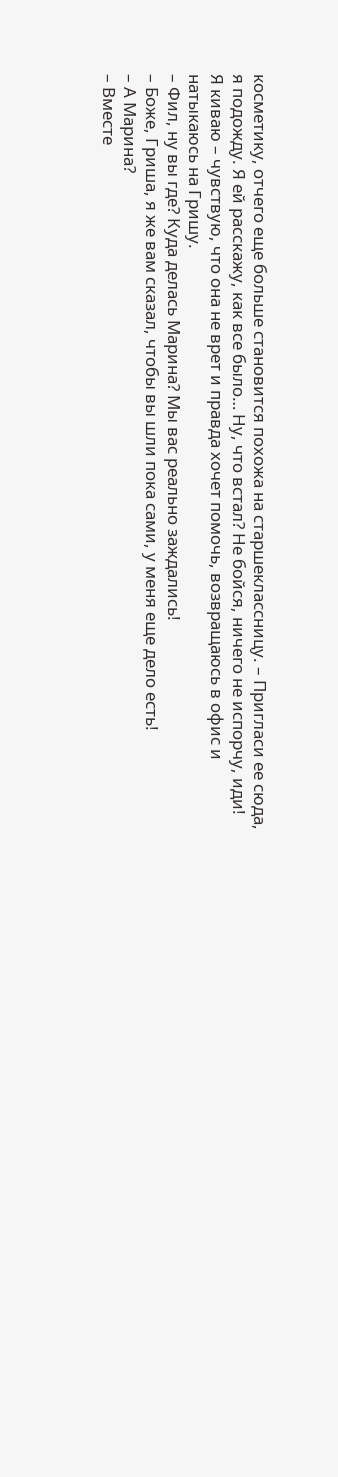косметику, отчего еще больше становится похожа на старшеклассницу. – Пригласи ее сюда, я подожду. Я ей расскажу, как все было… Ну, что встал? Не бойся, ничего не испорчу, иди!
Я киваю – чувствую, что она не врет и правда хочет помочь, возвращаюсь в офис и натыкаюсь на Гришу.
– Фил, ну вы где? Куда делась Марина? Мы вас реально заждались!
– Боже, Гриша, я же вам сказал, чтобы вы шли пока сами, у меня еще дело есть!
– А Марина?
– Вместе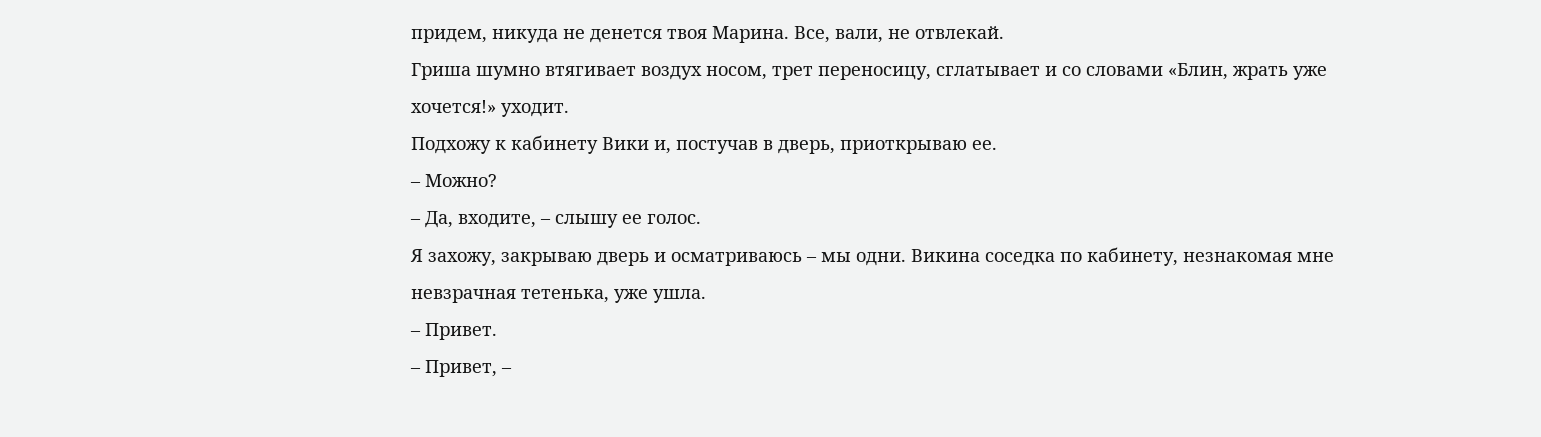придем, никуда не денется твоя Марина. Все, вали, не отвлекай.
Гриша шумно втягивает воздух носом, трет переносицу, сглатывает и со словами «Блин, жрать уже хочется!» уходит.
Подхожу к кабинету Вики и, постучав в дверь, приоткрываю ее.
– Можно?
– Да, входите, – слышу ее голос.
Я захожу, закрываю дверь и осматриваюсь – мы одни. Викина соседка по кабинету, незнакомая мне невзрачная тетенька, уже ушла.
– Привет.
– Привет, –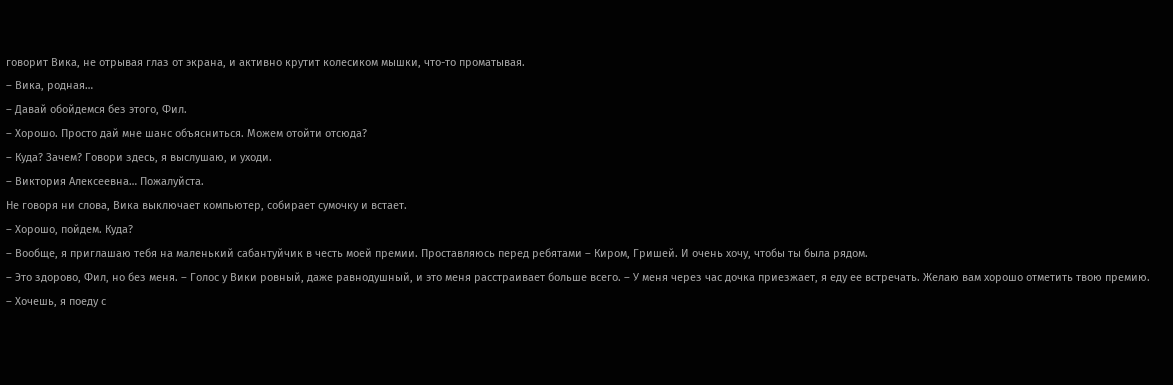говорит Вика, не отрывая глаз от экрана, и активно крутит колесиком мышки, что-то проматывая.
– Вика, родная…
– Давай обойдемся без этого, Фил.
– Хорошо. Просто дай мне шанс объясниться. Можем отойти отсюда?
– Куда? Зачем? Говори здесь, я выслушаю, и уходи.
– Виктория Алексеевна… Пожалуйста.
Не говоря ни слова, Вика выключает компьютер, собирает сумочку и встает.
– Хорошо, пойдем. Куда?
– Вообще, я приглашаю тебя на маленький сабантуйчик в честь моей премии. Проставляюсь перед ребятами – Киром, Гришей. И очень хочу, чтобы ты была рядом.
– Это здорово, Фил, но без меня. – Голос у Вики ровный, даже равнодушный, и это меня расстраивает больше всего. – У меня через час дочка приезжает, я еду ее встречать. Желаю вам хорошо отметить твою премию.
– Хочешь, я поеду с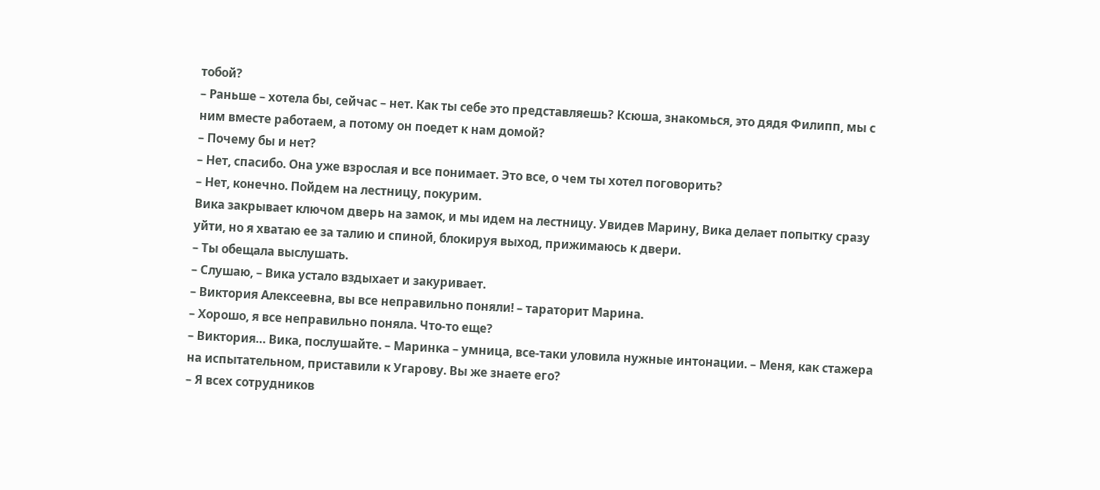тобой?
– Раньше – хотела бы, сейчас – нет. Как ты себе это представляешь? Ксюша, знакомься, это дядя Филипп, мы с ним вместе работаем, а потому он поедет к нам домой?
– Почему бы и нет?
– Нет, спасибо. Она уже взрослая и все понимает. Это все, о чем ты хотел поговорить?
– Нет, конечно. Пойдем на лестницу, покурим.
Вика закрывает ключом дверь на замок, и мы идем на лестницу. Увидев Марину, Вика делает попытку сразу уйти, но я хватаю ее за талию и спиной, блокируя выход, прижимаюсь к двери.
– Ты обещала выслушать.
– Слушаю, – Вика устало вздыхает и закуривает.
– Виктория Алексеевна, вы все неправильно поняли! – тараторит Марина.
– Хорошо, я все неправильно поняла. Что-то еще?
– Виктория… Вика, послушайте. – Маринка – умница, все-таки уловила нужные интонации. – Меня, как стажера на испытательном, приставили к Угарову. Вы же знаете его?
– Я всех сотрудников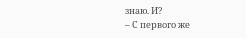знаю. И?
– С первого же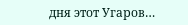дня этот Угаров…